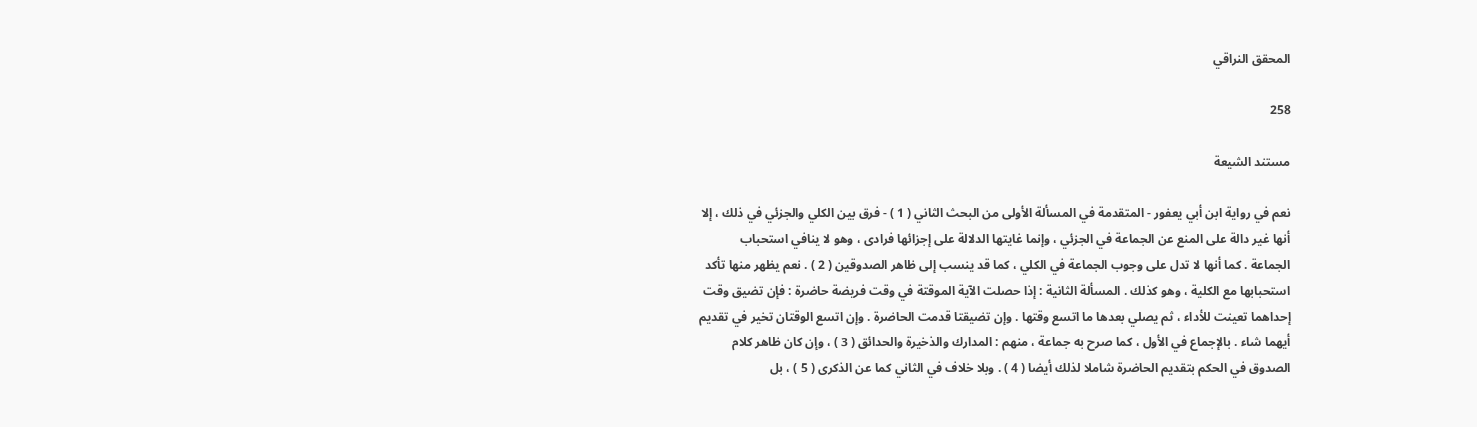المحقق النراقي

258

مستند الشيعة

نعم في رواية ابن أبي يعفور - المتقدمة في المسألة الأولى من البحث الثاني ( 1 ) - فرق بين الكلي والجزئي في ذلك ، إلا أنها غير دالة على المنع عن الجماعة في الجزئي ، وإنما غايتها الدلالة على إجزائها فرادى ، وهو لا ينافي استحباب الجماعة . كما أنها لا تدل على وجوب الجماعة في الكلي ، كما قد ينسب إلى ظاهر الصدوقين ( 2 ) . نعم يظهر منها تأكد استحبابها مع الكلية ، وهو كذلك . المسألة الثانية : إذا حصلت الآية الموقتة في وقت فريضة حاضرة : فإن تضيق وقت إحداهما تعينت للأداء ، ثم يصلي بعدها ما اتسع وقتها . وإن تضيقتا قدمت الحاضرة . وإن اتسع الوقتان تخير في تقديم أيهما شاء . بالإجماع في الأول ، كما صرح به جماعة ، منهم : المدارك والذخيرة والحدائق ( 3 ) ، وإن كان ظاهر كلام الصدوق في الحكم بتقديم الحاضرة شاملا لذلك أيضا ( 4 ) . وبلا خلاف في الثاني كما عن الذكرى ( 5 ) ، بل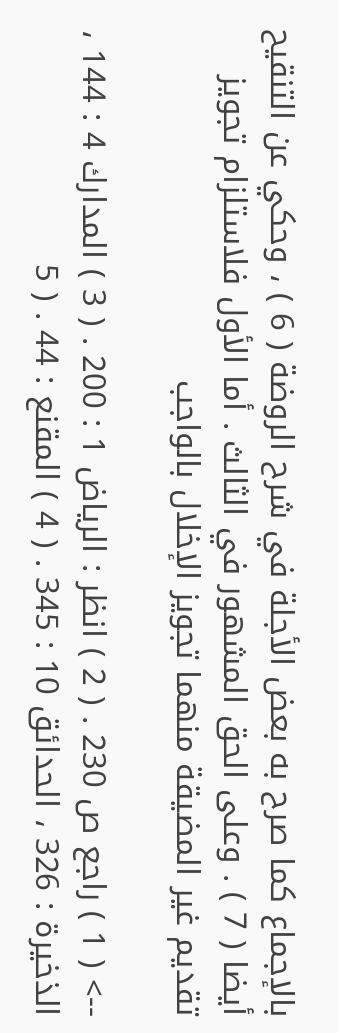بالإجماع كما صرح به بعض الأجلة في شرح الروضة ( 6 ) ، وحكي عن التنقيح أيضا ( 7 ) . وعلى الحق المشهور في الثالث . أما الأول فلاستلزام تجويز تقديم غير المضيقة منهما تجويز الإخلال بالواجب

--> ( 1 ) راجع ص 230 . ( 2 ) انظر : الرياض 1 : 200 . ( 3 ) المدارك 4 : 144 ، الذخيرة : 326 ، الحدائق 10 : 345 . ( 4 ) المقنع : 44 . ( 5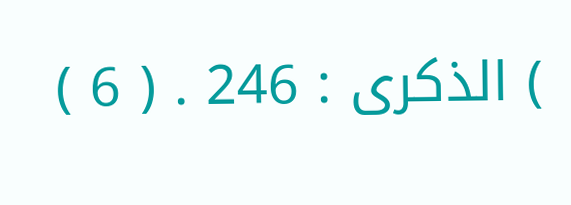) الذكرى : 246 . ( 6 )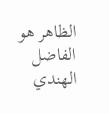الظاهر هو الفاضل الهندي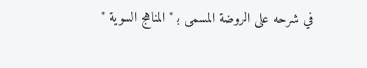في شرحه على الروضة المسمى ب‍ " المناهج السوية "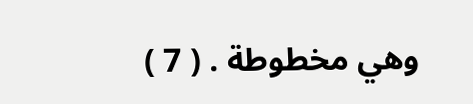وهي مخطوطة . ( 7 )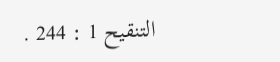التنقيح 1 : 244 .